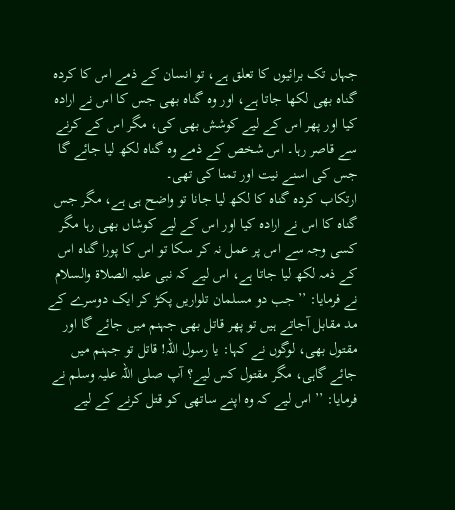جہاں تک برائیوں کا تعلق ہے، تو انسان کے ذمے اس کا کردہ گناہ بھی لکھا جاتا ہے، اور وہ گناہ بھی جس کا اس نے ارادہ کیا اور پھر اس کے لیے کوشش بھی کی، مگر اس کے کرنے سے قاصر رہا۔ اس شخص کے ذمے وہ گناہ لکھ لیا جائے گا جس کی اسنے نیت اور تمنا کی تھی۔
ارتکاب کردہ گناہ کا لکھ لیا جانا تو واضح ہی ہے، مگر جس گناہ کا اس نے ارادہ کیا اور اس کے لیے کوشاں بھی رہا مگر کسی وجہ سے اس پر عمل نہ کر سکا تو اس کا پورا گناہ اس کے ذمہ لکھ لیا جاتا ہے، اس لیے کہ نبی علیہ الصلاۃ والسلام نے فرمایا: ’’جب دو مسلمان تلواریں پکڑ کر ایک دوسرے کے مد مقابل آجاتے ہیں تو پھر قاتل بھی جہنم میں جائے گا اور مقتول بھی، لوگوں نے کہا: یا رسول اللہ! قاتل تو جہنم میں جائے گاہی، مگر مقتول کس لیے؟ آپ صلی اللہ علیہ وسلم نے فرمایا: ’’ اس لیے کہ وہ اپنے ساتھی کو قتل کرنے کے لیے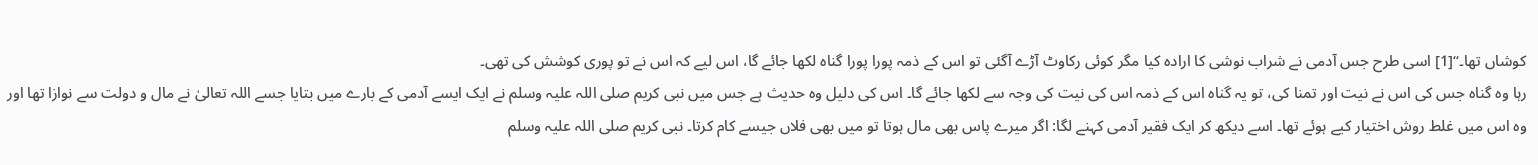کوشاں تھا۔‘‘[1] اسی طرح جس آدمی نے شراب نوشی کا ارادہ کیا مگر کوئی رکاوٹ آڑے آگئی تو اس کے ذمہ پورا پورا گناہ لکھا جائے گا، اس لیے کہ اس نے تو پوری کوشش کی تھی۔
رہا وہ گناہ جس کی اس نے نیت اور تمنا کی، تو یہ گناہ اس کے ذمہ اس کی نیت کی وجہ سے لکھا جائے گا۔ اس کی دلیل وہ حدیث ہے جس میں نبی کریم صلی اللہ علیہ وسلم نے ایک ایسے آدمی کے بارے میں بتایا جسے اللہ تعالیٰ نے مال و دولت سے نوازا تھا اور وہ اس میں غلط روش اختیار کیے ہوئے تھا۔ اسے دیکھ کر ایک فقیر آدمی کہنے لگا: اگر میرے پاس بھی مال ہوتا تو میں بھی فلاں جیسے کام کرتا۔ نبی کریم صلی اللہ علیہ وسلم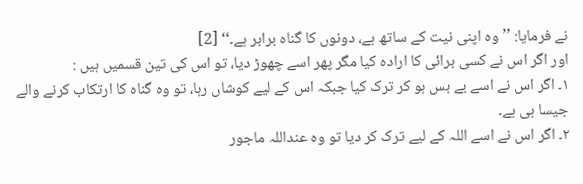نے فرمایا: ’’وہ اپنی نیت کے ساتھ ہے، دونوں کا گناہ برابر ہے۔‘‘ [2]
اور اگر اس نے کسی برائی کا ارادہ کیا مگر پھر اسے چھوڑ دیا، تو اس کی تین قسمیں ہیں :
۱۔ اگر اس نے اسے بے بس ہو کر ترک کیا جبکہ اس کے لیے کوشاں رہا، تو وہ گناہ کا ارتکاب کرنے والے جیسا ہی ہے۔
۲۔ اگر اس نے اسے اللہ کے لیے ترک کر دیا تو وہ عنداللہ ماجور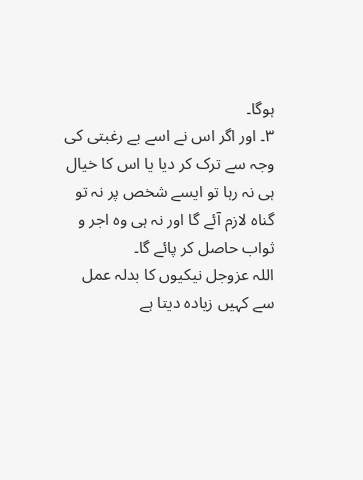ہوگا۔
۳۔ اور اگر اس نے اسے بے رغبتی کی وجہ سے ترک کر دیا یا اس کا خیال ہی نہ رہا تو ایسے شخص پر نہ تو گناہ لازم آئے گا اور نہ ہی وہ اجر و ثواب حاصل کر پائے گا۔
اللہ عزوجل نیکیوں کا بدلہ عمل سے کہیں زیادہ دیتا ہے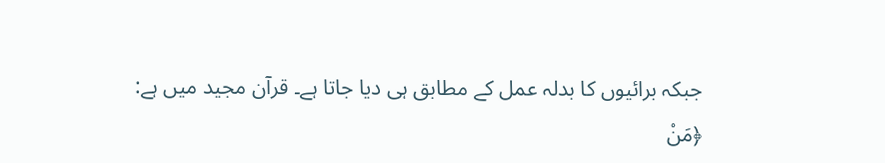جبکہ برائیوں کا بدلہ عمل کے مطابق ہی دیا جاتا ہے۔ قرآن مجید میں ہے:
﴿مَنْ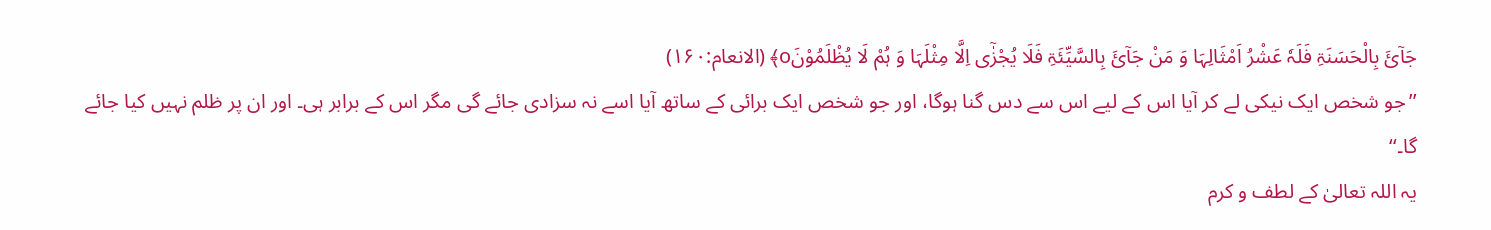جَآئَ بِالْحَسَنَۃِ فَلَہٗ عَشْرُ اَمْثَالِہَا وَ مَنْ جَآئَ بِالسَّیِّئَۃِ فَلَا یُجْزٰٓی اِلَّا مِثْلَہَا وَ ہُمْ لَا یُظْلَمُوْنَo﴾ (الانعام:۱۶۰)
’’جو شخص ایک نیکی لے کر آیا اس کے لیے اس سے دس گنا ہوگا، اور جو شخص ایک برائی کے ساتھ آیا اسے نہ سزادی جائے گی مگر اس کے برابر ہی۔ اور ان پر ظلم نہیں کیا جائے گا۔‘‘
یہ اللہ تعالیٰ کے لطف و کرم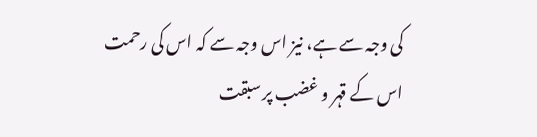کی وجہ سے ہے، نیز اس وجہ سے کہ اس کی رحمت اس کے قہر و غضب پر سبقت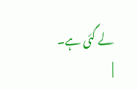لے گئی ہے۔
|